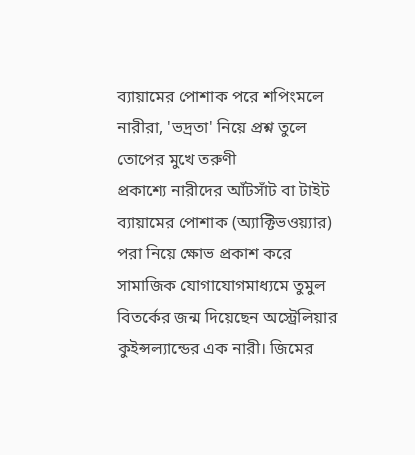ব্যায়ামের পোশাক পরে শপিংমলে নারীরা, 'ভদ্রতা' নিয়ে প্রশ্ন তুলে তোপের মুখে তরুণী
প্রকাশ্যে নারীদের আঁটসাঁট বা টাইট ব্যায়ামের পোশাক (অ্যাক্টিভওয়্যার) পরা নিয়ে ক্ষোভ প্রকাশ করে সামাজিক যোগাযোগমাধ্যমে তুমুল বিতর্কের জন্ম দিয়েছেন অস্ট্রেলিয়ার কুইন্সল্যান্ডের এক নারী। জিমের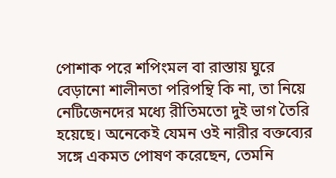পোশাক পরে শপিংমল বা রাস্তায় ঘুরে বেড়ানো শালীনতা পরিপন্থি কি না, তা নিয়ে নেটিজেনদের মধ্যে রীতিমতো দুই ভাগ তৈরি হয়েছে। অনেকেই যেমন ওই নারীর বক্তব্যের সঙ্গে একমত পোষণ করেছেন, তেমনি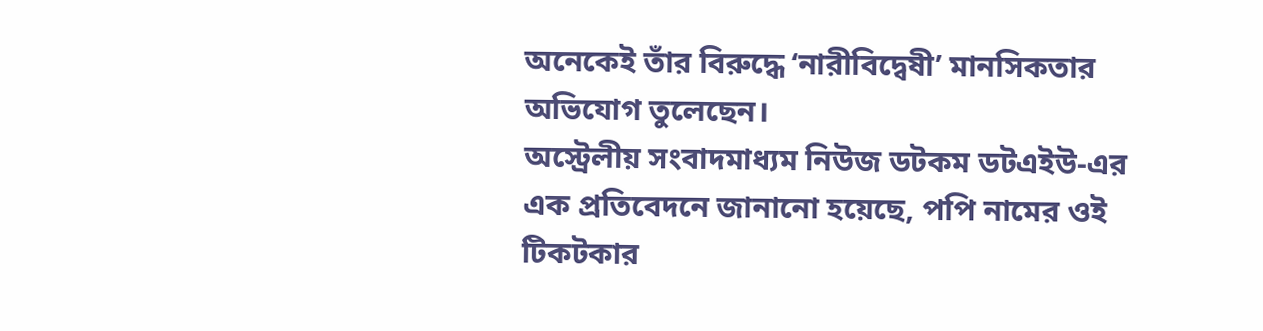অনেকেই তাঁর বিরুদ্ধে ‘নারীবিদ্বেষী’ মানসিকতার অভিযোগ তুলেছেন।
অস্ট্রেলীয় সংবাদমাধ্যম নিউজ ডটকম ডটএইউ-এর এক প্রতিবেদনে জানানো হয়েছে, পপি নামের ওই টিকটকার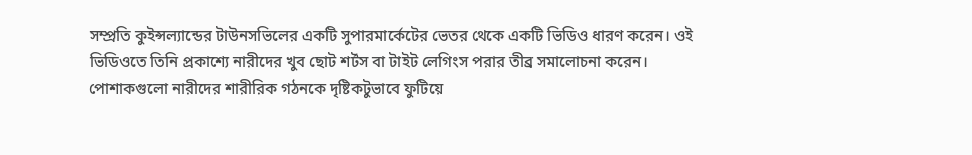সম্প্রতি কুইন্সল্যান্ডের টাউনসভিলের একটি সুপারমার্কেটের ভেতর থেকে একটি ভিডিও ধারণ করেন। ওই ভিডিওতে তিনি প্রকাশ্যে নারীদের খুব ছোট শর্টস বা টাইট লেগিংস পরার তীব্র সমালোচনা করেন। পোশাকগুলো নারীদের শারীরিক গঠনকে দৃষ্টিকটুভাবে ফুটিয়ে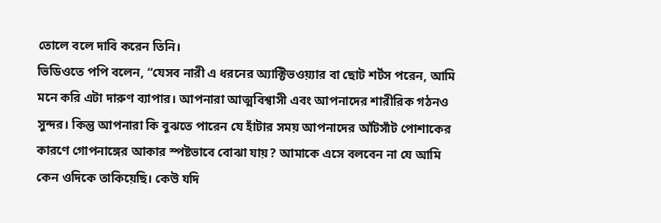তোলে বলে দাবি করেন তিনি।
ভিডিওতে পপি বলেন, “যেসব নারী এ ধরনের অ্যাক্টিভওয়্যার বা ছোট শর্টস পরেন, আমি মনে করি এটা দারুণ ব্যাপার। আপনারা আত্মবিশ্বাসী এবং আপনাদের শারীরিক গঠনও সুন্দর। কিন্তু আপনারা কি বুঝতে পারেন যে হাঁটার সময় আপনাদের আঁটসাঁট পোশাকের কারণে গোপনাঙ্গের আকার স্পষ্টভাবে বোঝা যায়? আমাকে এসে বলবেন না যে আমি কেন ওদিকে তাকিয়েছি। কেউ যদি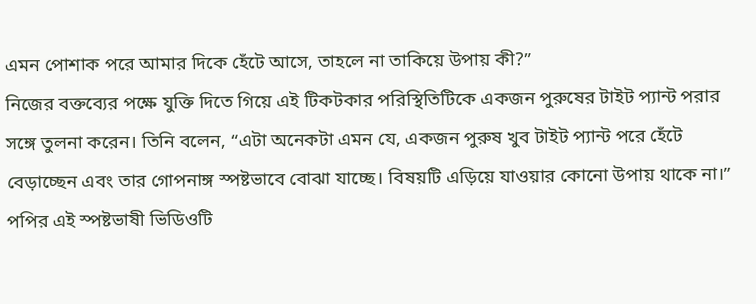এমন পোশাক পরে আমার দিকে হেঁটে আসে, তাহলে না তাকিয়ে উপায় কী?”
নিজের বক্তব্যের পক্ষে যুক্তি দিতে গিয়ে এই টিকটকার পরিস্থিতিটিকে একজন পুরুষের টাইট প্যান্ট পরার সঙ্গে তুলনা করেন। তিনি বলেন, “এটা অনেকটা এমন যে, একজন পুরুষ খুব টাইট প্যান্ট পরে হেঁটে বেড়াচ্ছেন এবং তার গোপনাঙ্গ স্পষ্টভাবে বোঝা যাচ্ছে। বিষয়টি এড়িয়ে যাওয়ার কোনো উপায় থাকে না।”
পপির এই স্পষ্টভাষী ভিডিওটি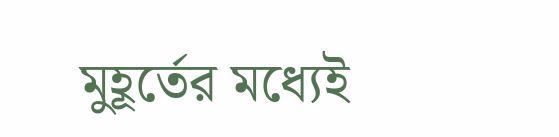মুহূর্তের মধ্যেই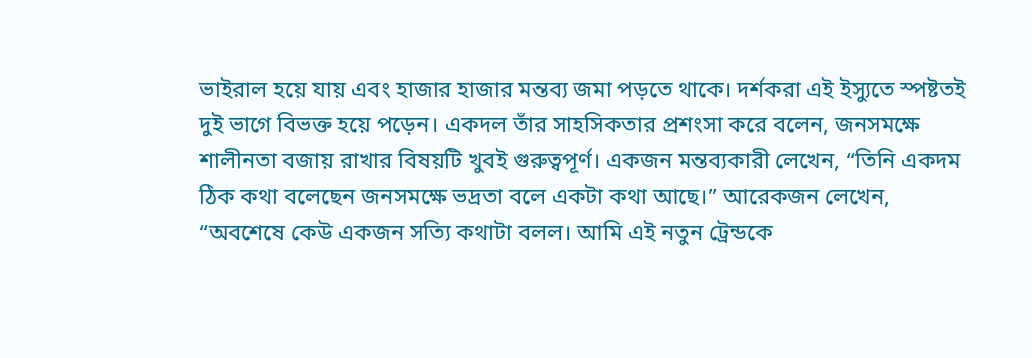ভাইরাল হয়ে যায় এবং হাজার হাজার মন্তব্য জমা পড়তে থাকে। দর্শকরা এই ইস্যুতে স্পষ্টতই দুই ভাগে বিভক্ত হয়ে পড়েন। একদল তাঁর সাহসিকতার প্রশংসা করে বলেন, জনসমক্ষে শালীনতা বজায় রাখার বিষয়টি খুবই গুরুত্বপূর্ণ। একজন মন্তব্যকারী লেখেন, “তিনি একদম ঠিক কথা বলেছেন জনসমক্ষে ভদ্রতা বলে একটা কথা আছে।” আরেকজন লেখেন, “অবশেষে কেউ একজন সত্যি কথাটা বলল। আমি এই নতুন ট্রেন্ডকে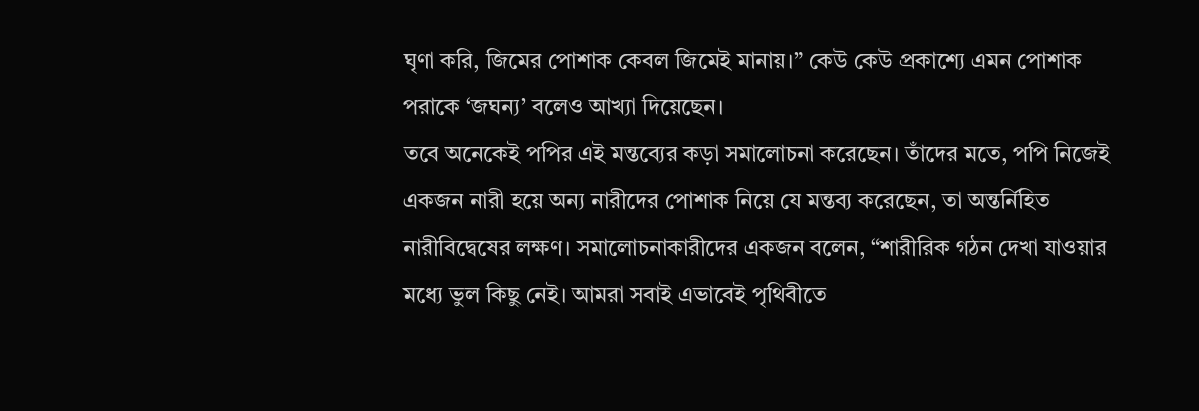ঘৃণা করি, জিমের পোশাক কেবল জিমেই মানায়।” কেউ কেউ প্রকাশ্যে এমন পোশাক পরাকে ‘জঘন্য’ বলেও আখ্যা দিয়েছেন।
তবে অনেকেই পপির এই মন্তব্যের কড়া সমালোচনা করেছেন। তাঁদের মতে, পপি নিজেই একজন নারী হয়ে অন্য নারীদের পোশাক নিয়ে যে মন্তব্য করেছেন, তা অন্তর্নিহিত নারীবিদ্বেষের লক্ষণ। সমালোচনাকারীদের একজন বলেন, “শারীরিক গঠন দেখা যাওয়ার মধ্যে ভুল কিছু নেই। আমরা সবাই এভাবেই পৃথিবীতে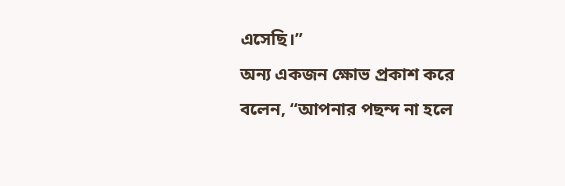এসেছি।”
অন্য একজন ক্ষোভ প্রকাশ করে বলেন, “আপনার পছন্দ না হলে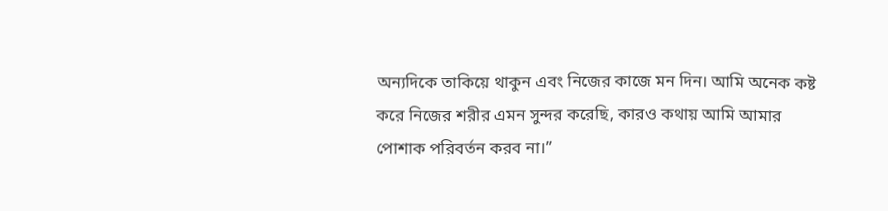অন্যদিকে তাকিয়ে থাকুন এবং নিজের কাজে মন দিন। আমি অনেক কষ্ট করে নিজের শরীর এমন সুন্দর করেছি, কারও কথায় আমি আমার পোশাক পরিবর্তন করব না।”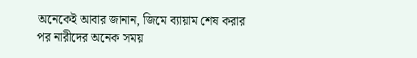অনেকেই আবার জানান, জিমে ব্যায়াম শেষ করার পর নারীদের অনেক সময়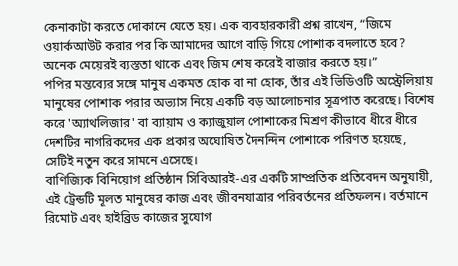কেনাকাটা করতে দোকানে যেতে হয়। এক ব্যবহারকারী প্রশ্ন রাখেন, “জিমে ওয়ার্কআউট করার পর কি আমাদের আগে বাড়ি গিয়ে পোশাক বদলাতে হবে? অনেক মেয়েরই ব্যস্ততা থাকে এবং জিম শেষ করেই বাজার করতে হয়।”
পপির মন্তব্যের সঙ্গে মানুষ একমত হোক বা না হোক, তাঁর এই ভিডিওটি অস্ট্রেলিয়ায় মানুষের পোশাক পরার অভ্যাস নিয়ে একটি বড় আলোচনার সূত্রপাত করেছে। বিশেষ করে 'অ্যাথলিজার' বা ব্যায়াম ও ক্যাজুয়াল পোশাকের মিশ্রণ কীভাবে ধীরে ধীরে দেশটির নাগরিকদের এক প্রকার অঘোষিত দৈনন্দিন পোশাকে পরিণত হয়েছে, সেটিই নতুন করে সামনে এসেছে।
বাণিজ্যিক বিনিয়োগ প্রতিষ্ঠান সিবিআরই-এর একটি সাম্প্রতিক প্রতিবেদন অনুযায়ী, এই ট্রেন্ডটি মূলত মানুষের কাজ এবং জীবনযাত্রার পরিবর্তনের প্রতিফলন। বর্তমানে রিমোট এবং হাইব্রিড কাজের সুযোগ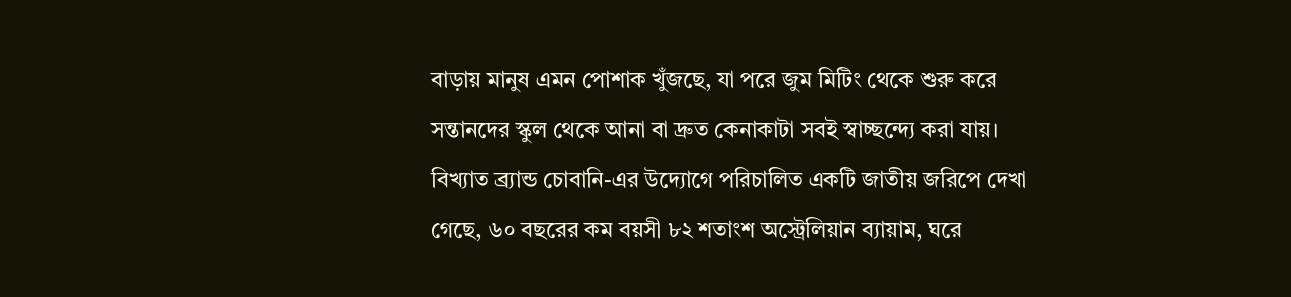বাড়ায় মানুষ এমন পোশাক খুঁজছে, যা পরে জুম মিটিং থেকে শুরু করে সন্তানদের স্কুল থেকে আনা বা দ্রুত কেনাকাটা সবই স্বাচ্ছন্দ্যে করা যায়।
বিখ্যাত ব্র্যান্ড চোবানি-এর উদ্যোগে পরিচালিত একটি জাতীয় জরিপে দেখা গেছে, ৬০ বছরের কম বয়সী ৮২ শতাংশ অস্ট্রেলিয়ান ব্যায়াম, ঘরে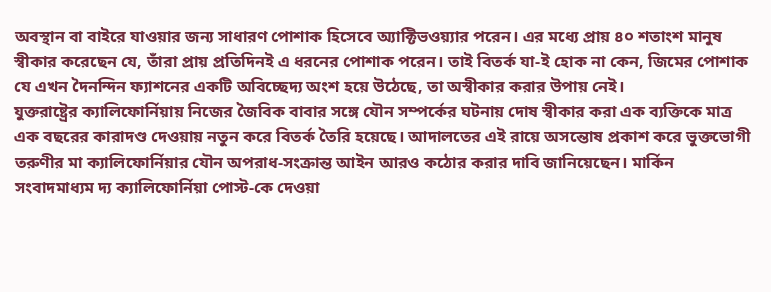অবস্থান বা বাইরে যাওয়ার জন্য সাধারণ পোশাক হিসেবে অ্যাক্টিভওয়্যার পরেন। এর মধ্যে প্রায় ৪০ শতাংশ মানুষ স্বীকার করেছেন যে, তাঁরা প্রায় প্রতিদিনই এ ধরনের পোশাক পরেন। তাই বিতর্ক যা-ই হোক না কেন, জিমের পোশাক যে এখন দৈনন্দিন ফ্যাশনের একটি অবিচ্ছেদ্য অংশ হয়ে উঠেছে, তা অস্বীকার করার উপায় নেই।
যুক্তরাষ্ট্রের ক্যালিফোর্নিয়ায় নিজের জৈবিক বাবার সঙ্গে যৌন সম্পর্কের ঘটনায় দোষ স্বীকার করা এক ব্যক্তিকে মাত্র এক বছরের কারাদণ্ড দেওয়ায় নতুন করে বিতর্ক তৈরি হয়েছে। আদালতের এই রায়ে অসন্তোষ প্রকাশ করে ভুক্তভোগী তরুণীর মা ক্যালিফোর্নিয়ার যৌন অপরাধ-সংক্রান্ত আইন আরও কঠোর করার দাবি জানিয়েছেন। মার্কিন সংবাদমাধ্যম দ্য ক্যালিফোর্নিয়া পোস্ট-কে দেওয়া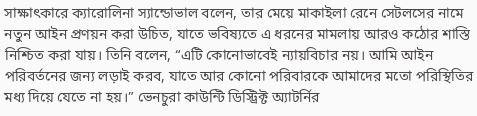সাক্ষাৎকারে ক্যারোলিনা স্যান্ডোভাল বলেন, তার মেয়ে মাকাইলা রেনে সেটলসের নামে নতুন আইন প্রণয়ন করা উচিত, যাতে ভবিষ্যতে এ ধরনের মামলায় আরও কঠোর শাস্তি নিশ্চিত করা যায়। তিনি বলেন, “এটি কোনোভাবেই ন্যায়বিচার নয়। আমি আইন পরিবর্তনের জন্য লড়াই করব, যাতে আর কোনো পরিবারকে আমাদের মতো পরিস্থিতির মধ্য দিয়ে যেতে না হয়।” ভেনচুরা কাউন্টি ডিস্ট্রিক্ট অ্যাটর্নির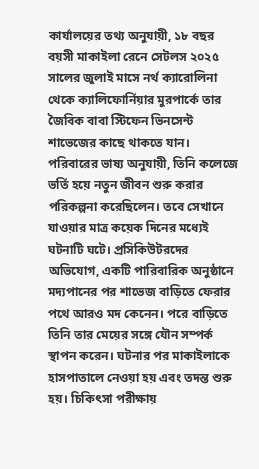কার্যালয়ের তথ্য অনুযায়ী, ১৮ বছর বয়সী মাকাইলা রেনে সেটলস ২০২৫ সালের জুলাই মাসে নর্থ ক্যারোলিনা থেকে ক্যালিফোর্নিয়ার মুরপার্কে তার জৈবিক বাবা স্টিফেন ভিনসেন্ট শাভেজের কাছে থাকতে যান। পরিবারের ভাষ্য অনুযায়ী, তিনি কলেজে ভর্তি হয়ে নতুন জীবন শুরু করার পরিকল্পনা করেছিলেন। তবে সেখানে যাওয়ার মাত্র কয়েক দিনের মধ্যেই ঘটনাটি ঘটে। প্রসিকিউটরদের অভিযোগ, একটি পারিবারিক অনুষ্ঠানে মদ্যপানের পর শাভেজ বাড়িতে ফেরার পথে আরও মদ কেনেন। পরে বাড়িতে তিনি তার মেয়ের সঙ্গে যৌন সম্পর্ক স্থাপন করেন। ঘটনার পর মাকাইলাকে হাসপাতালে নেওয়া হয় এবং তদন্ত শুরু হয়। চিকিৎসা পরীক্ষায়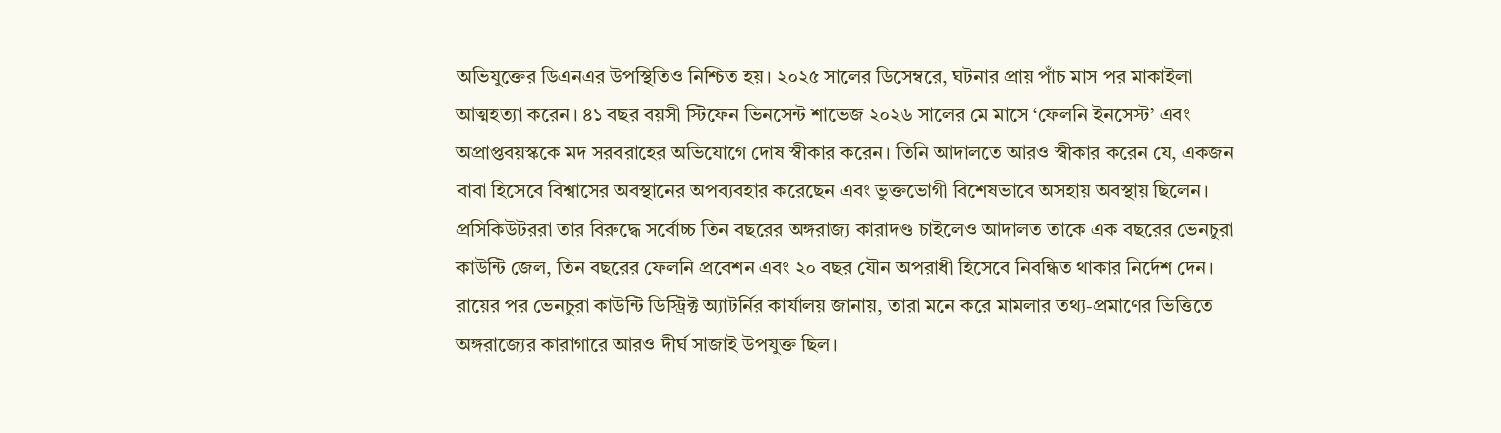অভিযুক্তের ডিএনএর উপস্থিতিও নিশ্চিত হয়। ২০২৫ সালের ডিসেম্বরে, ঘটনার প্রায় পাঁচ মাস পর মাকাইলা আত্মহত্যা করেন। ৪১ বছর বয়সী স্টিফেন ভিনসেন্ট শাভেজ ২০২৬ সালের মে মাসে ‘ফেলনি ইনসেস্ট’ এবং অপ্রাপ্তবয়স্ককে মদ সরবরাহের অভিযোগে দোষ স্বীকার করেন। তিনি আদালতে আরও স্বীকার করেন যে, একজন বাবা হিসেবে বিশ্বাসের অবস্থানের অপব্যবহার করেছেন এবং ভুক্তভোগী বিশেষভাবে অসহায় অবস্থায় ছিলেন। প্রসিকিউটররা তার বিরুদ্ধে সর্বোচ্চ তিন বছরের অঙ্গরাজ্য কারাদণ্ড চাইলেও আদালত তাকে এক বছরের ভেনচুরা কাউন্টি জেল, তিন বছরের ফেলনি প্রবেশন এবং ২০ বছর যৌন অপরাধী হিসেবে নিবন্ধিত থাকার নির্দেশ দেন। রায়ের পর ভেনচুরা কাউন্টি ডিস্ট্রিক্ট অ্যাটর্নির কার্যালয় জানায়, তারা মনে করে মামলার তথ্য-প্রমাণের ভিত্তিতে অঙ্গরাজ্যের কারাগারে আরও দীর্ঘ সাজাই উপযুক্ত ছিল।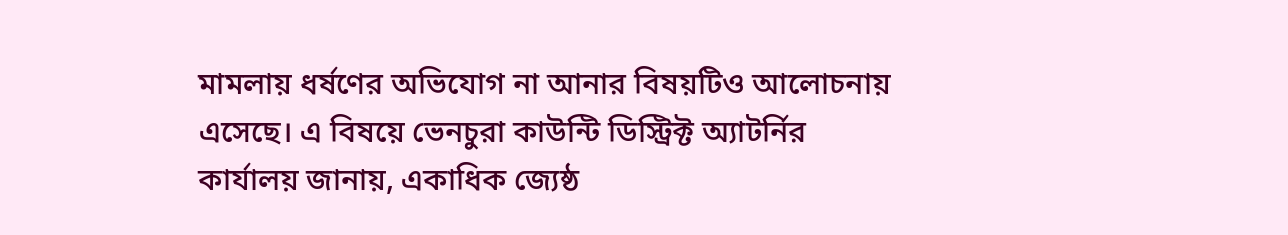মামলায় ধর্ষণের অভিযোগ না আনার বিষয়টিও আলোচনায় এসেছে। এ বিষয়ে ভেনচুরা কাউন্টি ডিস্ট্রিক্ট অ্যাটর্নির কার্যালয় জানায়, একাধিক জ্যেষ্ঠ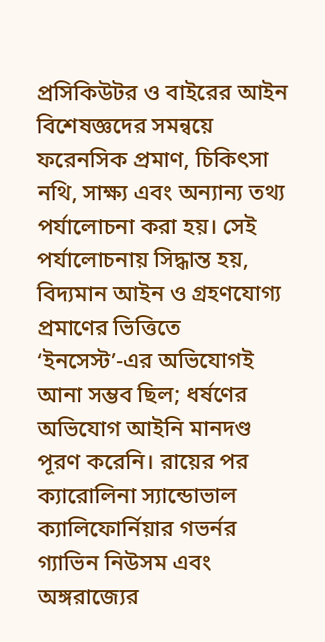প্রসিকিউটর ও বাইরের আইন বিশেষজ্ঞদের সমন্বয়ে ফরেনসিক প্রমাণ, চিকিৎসা নথি, সাক্ষ্য এবং অন্যান্য তথ্য পর্যালোচনা করা হয়। সেই পর্যালোচনায় সিদ্ধান্ত হয়, বিদ্যমান আইন ও গ্রহণযোগ্য প্রমাণের ভিত্তিতে ‘ইনসেস্ট’-এর অভিযোগই আনা সম্ভব ছিল; ধর্ষণের অভিযোগ আইনি মানদণ্ড পূরণ করেনি। রায়ের পর ক্যারোলিনা স্যান্ডোভাল ক্যালিফোর্নিয়ার গভর্নর গ্যাভিন নিউসম এবং অঙ্গরাজ্যের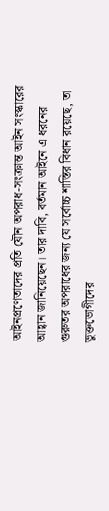আইনপ্রণেতাদের প্রতি যৌন অপরাধ-সংক্রান্ত আইন সংস্কারের আহ্বান জানিয়েছেন। তার দাবি, বর্তমান আইনে এ ধরনের গুরুতর অপরাধের জন্য যে সর্বোচ্চ শাস্তির বিধান রয়েছে, তা ভুক্তভোগীদের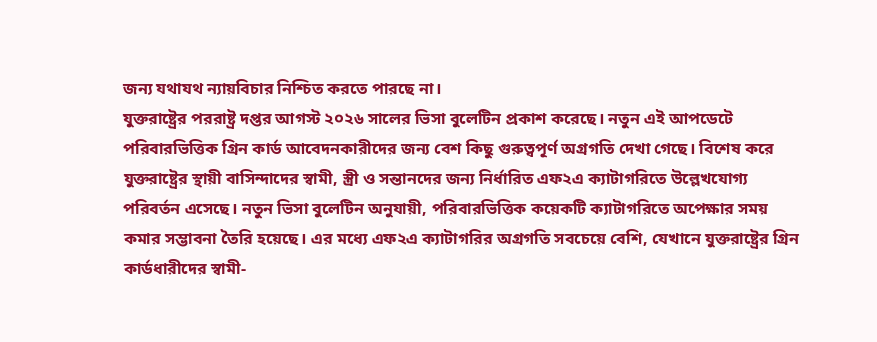জন্য যথাযথ ন্যায়বিচার নিশ্চিত করতে পারছে না।
যুক্তরাষ্ট্রের পররাষ্ট্র দপ্তর আগস্ট ২০২৬ সালের ভিসা বুলেটিন প্রকাশ করেছে। নতুন এই আপডেটে পরিবারভিত্তিক গ্রিন কার্ড আবেদনকারীদের জন্য বেশ কিছু গুরুত্বপূর্ণ অগ্রগতি দেখা গেছে। বিশেষ করে যুক্তরাষ্ট্রের স্থায়ী বাসিন্দাদের স্বামী, স্ত্রী ও সন্তানদের জন্য নির্ধারিত এফ২এ ক্যাটাগরিতে উল্লেখযোগ্য পরিবর্তন এসেছে। নতুন ভিসা বুলেটিন অনুযায়ী, পরিবারভিত্তিক কয়েকটি ক্যাটাগরিতে অপেক্ষার সময় কমার সম্ভাবনা তৈরি হয়েছে। এর মধ্যে এফ২এ ক্যাটাগরির অগ্রগতি সবচেয়ে বেশি, যেখানে যুক্তরাষ্ট্রের গ্রিন কার্ডধারীদের স্বামী-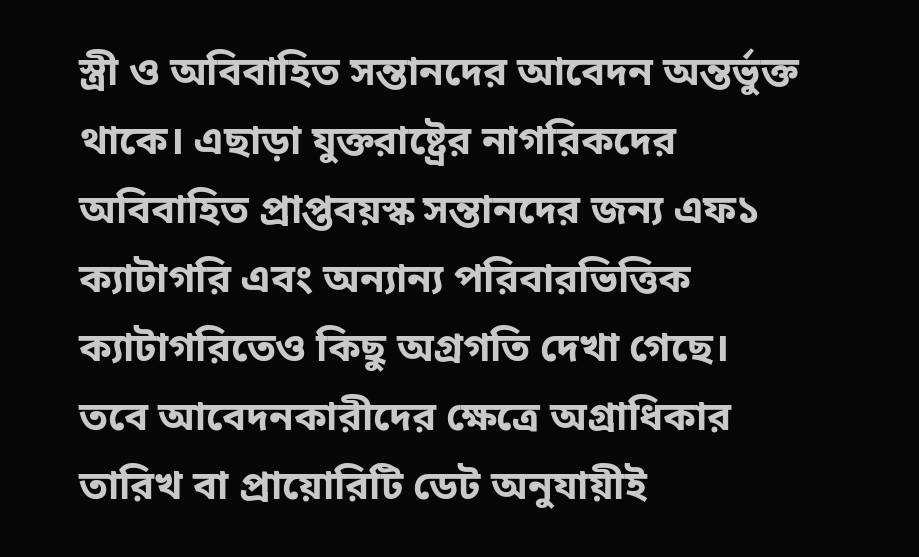স্ত্রী ও অবিবাহিত সন্তানদের আবেদন অন্তর্ভুক্ত থাকে। এছাড়া যুক্তরাষ্ট্রের নাগরিকদের অবিবাহিত প্রাপ্তবয়স্ক সন্তানদের জন্য এফ১ ক্যাটাগরি এবং অন্যান্য পরিবারভিত্তিক ক্যাটাগরিতেও কিছু অগ্রগতি দেখা গেছে। তবে আবেদনকারীদের ক্ষেত্রে অগ্রাধিকার তারিখ বা প্রায়োরিটি ডেট অনুযায়ীই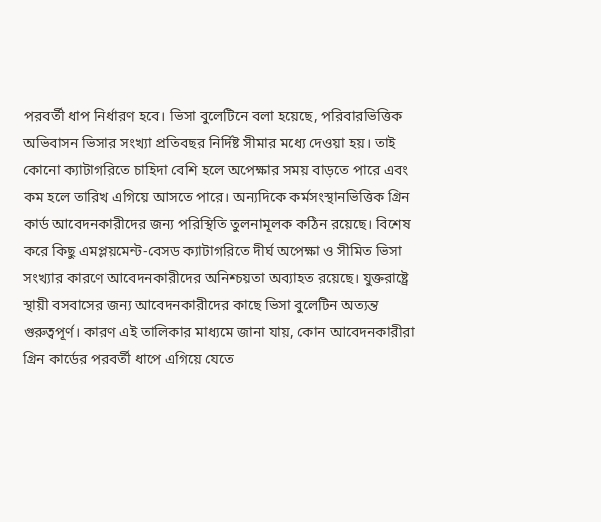পরবর্তী ধাপ নির্ধারণ হবে। ভিসা বুলেটিনে বলা হয়েছে, পরিবারভিত্তিক অভিবাসন ভিসার সংখ্যা প্রতিবছর নির্দিষ্ট সীমার মধ্যে দেওয়া হয়। তাই কোনো ক্যাটাগরিতে চাহিদা বেশি হলে অপেক্ষার সময় বাড়তে পারে এবং কম হলে তারিখ এগিয়ে আসতে পারে। অন্যদিকে কর্মসংস্থানভিত্তিক গ্রিন কার্ড আবেদনকারীদের জন্য পরিস্থিতি তুলনামূলক কঠিন রয়েছে। বিশেষ করে কিছু এমপ্লয়মেন্ট-বেসড ক্যাটাগরিতে দীর্ঘ অপেক্ষা ও সীমিত ভিসা সংখ্যার কারণে আবেদনকারীদের অনিশ্চয়তা অব্যাহত রয়েছে। যুক্তরাষ্ট্রে স্থায়ী বসবাসের জন্য আবেদনকারীদের কাছে ভিসা বুলেটিন অত্যন্ত গুরুত্বপূর্ণ। কারণ এই তালিকার মাধ্যমে জানা যায়, কোন আবেদনকারীরা গ্রিন কার্ডের পরবর্তী ধাপে এগিয়ে যেতে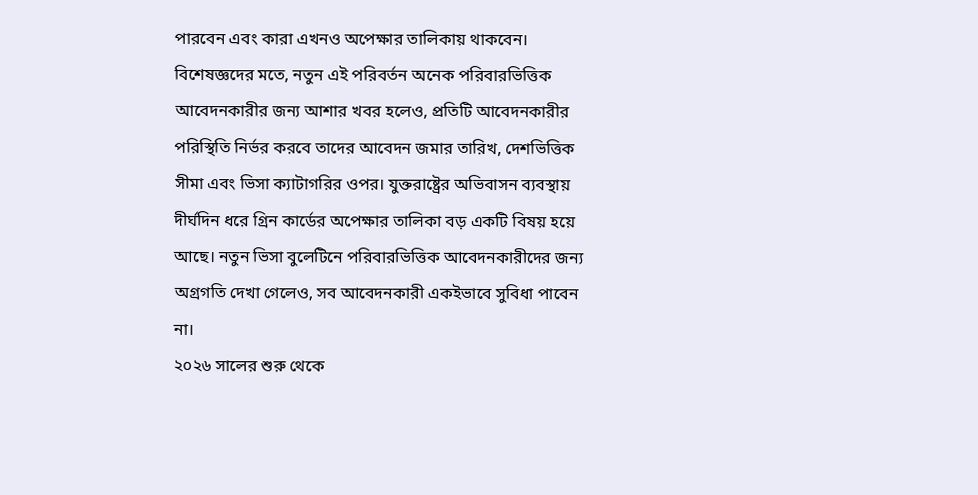পারবেন এবং কারা এখনও অপেক্ষার তালিকায় থাকবেন। বিশেষজ্ঞদের মতে, নতুন এই পরিবর্তন অনেক পরিবারভিত্তিক আবেদনকারীর জন্য আশার খবর হলেও, প্রতিটি আবেদনকারীর পরিস্থিতি নির্ভর করবে তাদের আবেদন জমার তারিখ, দেশভিত্তিক সীমা এবং ভিসা ক্যাটাগরির ওপর। যুক্তরাষ্ট্রের অভিবাসন ব্যবস্থায় দীর্ঘদিন ধরে গ্রিন কার্ডের অপেক্ষার তালিকা বড় একটি বিষয় হয়ে আছে। নতুন ভিসা বুলেটিনে পরিবারভিত্তিক আবেদনকারীদের জন্য অগ্রগতি দেখা গেলেও, সব আবেদনকারী একইভাবে সুবিধা পাবেন না।
২০২৬ সালের শুরু থেকে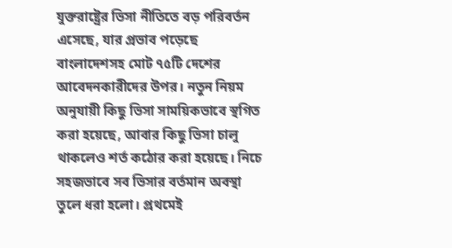যুক্তরাষ্ট্রের ভিসা নীতিতে বড় পরিবর্তন এসেছে, যার প্রভাব পড়েছে বাংলাদেশসহ মোট ৭৫টি দেশের আবেদনকারীদের উপর। নতুন নিয়ম অনুযায়ী কিছু ভিসা সাময়িকভাবে স্থগিত করা হয়েছে, আবার কিছু ভিসা চালু থাকলেও শর্ত কঠোর করা হয়েছে। নিচে সহজভাবে সব ভিসার বর্তমান অবস্থা তুলে ধরা হলো। প্রথমেই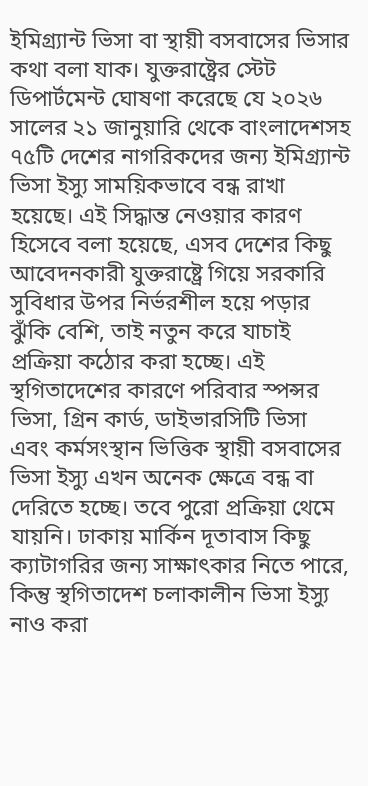ইমিগ্র্যান্ট ভিসা বা স্থায়ী বসবাসের ভিসার কথা বলা যাক। যুক্তরাষ্ট্রের স্টেট ডিপার্টমেন্ট ঘোষণা করেছে যে ২০২৬ সালের ২১ জানুয়ারি থেকে বাংলাদেশসহ ৭৫টি দেশের নাগরিকদের জন্য ইমিগ্র্যান্ট ভিসা ইস্যু সাময়িকভাবে বন্ধ রাখা হয়েছে। এই সিদ্ধান্ত নেওয়ার কারণ হিসেবে বলা হয়েছে, এসব দেশের কিছু আবেদনকারী যুক্তরাষ্ট্রে গিয়ে সরকারি সুবিধার উপর নির্ভরশীল হয়ে পড়ার ঝুঁকি বেশি, তাই নতুন করে যাচাই প্রক্রিয়া কঠোর করা হচ্ছে। এই স্থগিতাদেশের কারণে পরিবার স্পন্সর ভিসা, গ্রিন কার্ড, ডাইভারসিটি ভিসা এবং কর্মসংস্থান ভিত্তিক স্থায়ী বসবাসের ভিসা ইস্যু এখন অনেক ক্ষেত্রে বন্ধ বা দেরিতে হচ্ছে। তবে পুরো প্রক্রিয়া থেমে যায়নি। ঢাকায় মার্কিন দূতাবাস কিছু ক্যাটাগরির জন্য সাক্ষাৎকার নিতে পারে, কিন্তু স্থগিতাদেশ চলাকালীন ভিসা ইস্যু নাও করা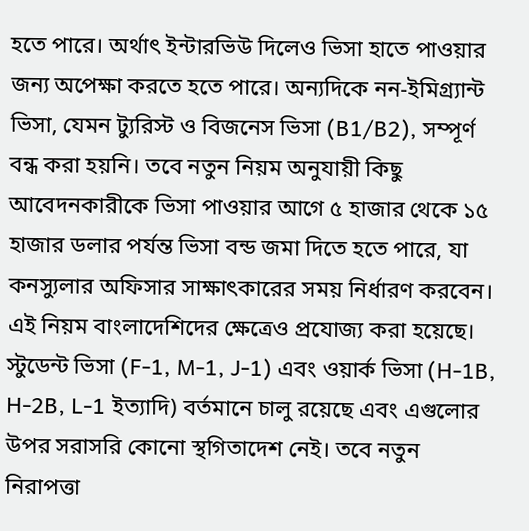হতে পারে। অর্থাৎ ইন্টারভিউ দিলেও ভিসা হাতে পাওয়ার জন্য অপেক্ষা করতে হতে পারে। অন্যদিকে নন-ইমিগ্র্যান্ট ভিসা, যেমন ট্যুরিস্ট ও বিজনেস ভিসা (B1/B2), সম্পূর্ণ বন্ধ করা হয়নি। তবে নতুন নিয়ম অনুযায়ী কিছু আবেদনকারীকে ভিসা পাওয়ার আগে ৫ হাজার থেকে ১৫ হাজার ডলার পর্যন্ত ভিসা বন্ড জমা দিতে হতে পারে, যা কনস্যুলার অফিসার সাক্ষাৎকারের সময় নির্ধারণ করবেন। এই নিয়ম বাংলাদেশিদের ক্ষেত্রেও প্রযোজ্য করা হয়েছে। স্টুডেন্ট ভিসা (F-1, M-1, J-1) এবং ওয়ার্ক ভিসা (H-1B, H-2B, L-1 ইত্যাদি) বর্তমানে চালু রয়েছে এবং এগুলোর উপর সরাসরি কোনো স্থগিতাদেশ নেই। তবে নতুন নিরাপত্তা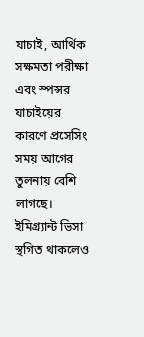যাচাই, আর্থিক সক্ষমতা পরীক্ষা এবং স্পন্সর যাচাইয়ের কারণে প্রসেসিং সময় আগের তুলনায় বেশি লাগছে। ইমিগ্র্যান্ট ভিসা স্থগিত থাকলেও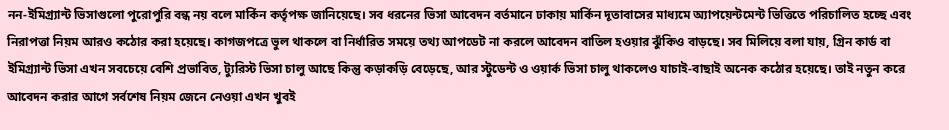নন-ইমিগ্র্যান্ট ভিসাগুলো পুরোপুরি বন্ধ নয় বলে মার্কিন কর্তৃপক্ষ জানিয়েছে। সব ধরনের ভিসা আবেদন বর্তমানে ঢাকায় মার্কিন দূতাবাসের মাধ্যমে অ্যাপয়েন্টমেন্ট ভিত্তিতে পরিচালিত হচ্ছে এবং নিরাপত্তা নিয়ম আরও কঠোর করা হয়েছে। কাগজপত্রে ভুল থাকলে বা নির্ধারিত সময়ে তথ্য আপডেট না করলে আবেদন বাতিল হওয়ার ঝুঁকিও বাড়ছে। সব মিলিয়ে বলা যায়, গ্রিন কার্ড বা ইমিগ্র্যান্ট ভিসা এখন সবচেয়ে বেশি প্রভাবিত, ট্যুরিস্ট ভিসা চালু আছে কিন্তু কড়াকড়ি বেড়েছে, আর স্টুডেন্ট ও ওয়ার্ক ভিসা চালু থাকলেও যাচাই-বাছাই অনেক কঠোর হয়েছে। তাই নতুন করে আবেদন করার আগে সর্বশেষ নিয়ম জেনে নেওয়া এখন খুবই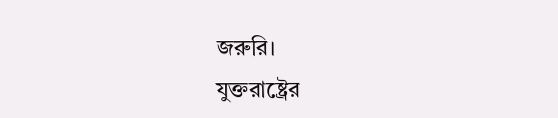জরুরি।
যুক্তরাষ্ট্রের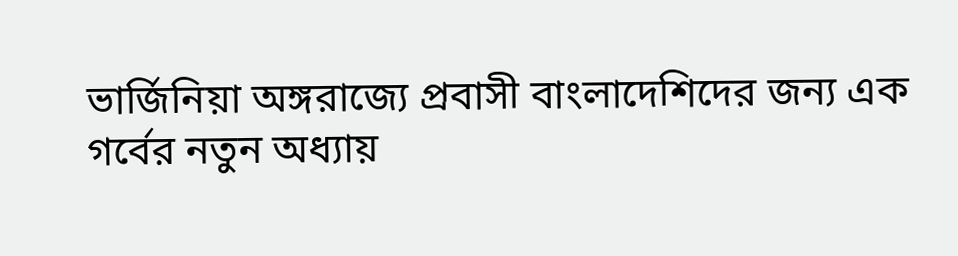ভার্জিনিয়া অঙ্গরাজ্যে প্রবাসী বাংলাদেশিদের জন্য এক গর্বের নতুন অধ্যায়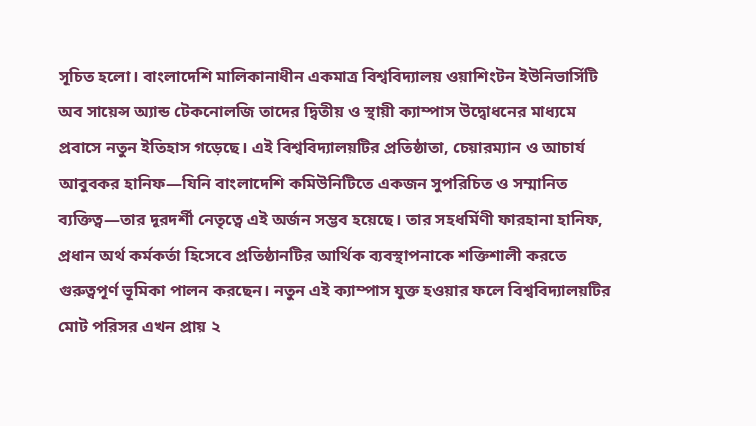সূচিত হলো। বাংলাদেশি মালিকানাধীন একমাত্র বিশ্ববিদ্যালয় ওয়াশিংটন ইউনিভার্সিটি অব সায়েন্স অ্যান্ড টেকনোলজি তাদের দ্বিতীয় ও স্থায়ী ক্যাম্পাস উদ্বোধনের মাধ্যমে প্রবাসে নতুন ইতিহাস গড়েছে। এই বিশ্ববিদ্যালয়টির প্রতিষ্ঠাতা, চেয়ারম্যান ও আচার্য আবুবকর হানিফ—যিনি বাংলাদেশি কমিউনিটিতে একজন সুপরিচিত ও সম্মানিত ব্যক্তিত্ব—তার দূরদর্শী নেতৃত্বে এই অর্জন সম্ভব হয়েছে। তার সহধর্মিণী ফারহানা হানিফ, প্রধান অর্থ কর্মকর্তা হিসেবে প্রতিষ্ঠানটির আর্থিক ব্যবস্থাপনাকে শক্তিশালী করতে গুরুত্বপূর্ণ ভূমিকা পালন করছেন। নতুন এই ক্যাম্পাস যুক্ত হওয়ার ফলে বিশ্ববিদ্যালয়টির মোট পরিসর এখন প্রায় ২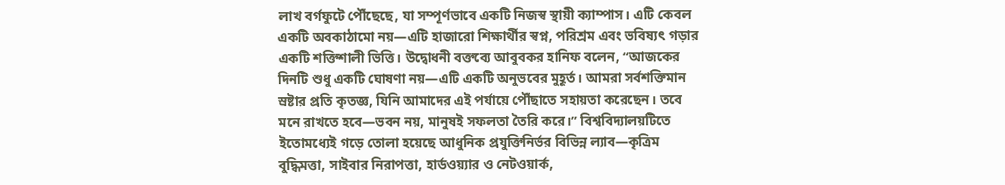লাখ বর্গফুটে পৌঁছেছে, যা সম্পূর্ণভাবে একটি নিজস্ব স্থায়ী ক্যাম্পাস। এটি কেবল একটি অবকাঠামো নয়—এটি হাজারো শিক্ষার্থীর স্বপ্ন, পরিশ্রম এবং ভবিষ্যৎ গড়ার একটি শক্তিশালী ভিত্তি। উদ্বোধনী বক্তব্যে আবুবকর হানিফ বলেন, “আজকের দিনটি শুধু একটি ঘোষণা নয়—এটি একটি অনুভবের মুহূর্ত। আমরা সর্বশক্তিমান স্রষ্টার প্রতি কৃতজ্ঞ, যিনি আমাদের এই পর্যায়ে পৌঁছাতে সহায়তা করেছেন। তবে মনে রাখতে হবে—ভবন নয়, মানুষই সফলতা তৈরি করে।” বিশ্ববিদ্যালয়টিতে ইতোমধ্যেই গড়ে তোলা হয়েছে আধুনিক প্রযুক্তিনির্ভর বিভিন্ন ল্যাব—কৃত্রিম বুদ্ধিমত্তা, সাইবার নিরাপত্তা, হার্ডওয়্যার ও নেটওয়ার্ক,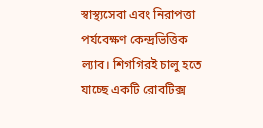স্বাস্থ্যসেবা এবং নিরাপত্তা পর্যবেক্ষণ কেন্দ্রভিত্তিক ল্যাব। শিগগিরই চালু হতে যাচ্ছে একটি রোবটিক্স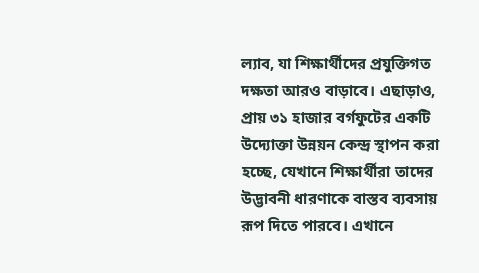ল্যাব, যা শিক্ষার্থীদের প্রযুক্তিগত দক্ষতা আরও বাড়াবে। এছাড়াও, প্রায় ৩১ হাজার বর্গফুটের একটি উদ্যোক্তা উন্নয়ন কেন্দ্র স্থাপন করা হচ্ছে, যেখানে শিক্ষার্থীরা তাদের উদ্ভাবনী ধারণাকে বাস্তব ব্যবসায় রূপ দিতে পারবে। এখানে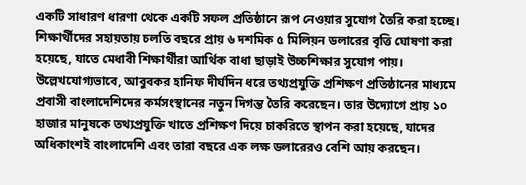একটি সাধারণ ধারণা থেকে একটি সফল প্রতিষ্ঠানে রূপ নেওয়ার সুযোগ তৈরি করা হচ্ছে। শিক্ষার্থীদের সহায়তায় চলতি বছরে প্রায় ৬ দশমিক ৫ মিলিয়ন ডলারের বৃত্তি ঘোষণা করা হয়েছে, যাতে মেধাবী শিক্ষার্থীরা আর্থিক বাধা ছাড়াই উচ্চশিক্ষার সুযোগ পায়। উল্লেখযোগ্যভাবে, আবুবকর হানিফ দীর্ঘদিন ধরে তথ্যপ্রযুক্তি প্রশিক্ষণ প্রতিষ্ঠানের মাধ্যমে প্রবাসী বাংলাদেশিদের কর্মসংস্থানের নতুন দিগন্ত তৈরি করেছেন। তার উদ্যোগে প্রায় ১০ হাজার মানুষকে তথ্যপ্রযুক্তি খাতে প্রশিক্ষণ দিয়ে চাকরিতে স্থাপন করা হয়েছে, যাদের অধিকাংশই বাংলাদেশি এবং তারা বছরে এক লক্ষ ডলারেরও বেশি আয় করছেন।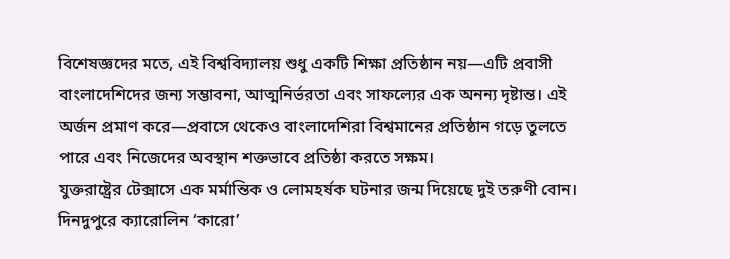বিশেষজ্ঞদের মতে, এই বিশ্ববিদ্যালয় শুধু একটি শিক্ষা প্রতিষ্ঠান নয়—এটি প্রবাসী বাংলাদেশিদের জন্য সম্ভাবনা, আত্মনির্ভরতা এবং সাফল্যের এক অনন্য দৃষ্টান্ত। এই অর্জন প্রমাণ করে—প্রবাসে থেকেও বাংলাদেশিরা বিশ্বমানের প্রতিষ্ঠান গড়ে তুলতে পারে এবং নিজেদের অবস্থান শক্তভাবে প্রতিষ্ঠা করতে সক্ষম।
যুক্তরাষ্ট্রের টেক্সাসে এক মর্মান্তিক ও লোমহর্ষক ঘটনার জন্ম দিয়েছে দুই তরুণী বোন। দিনদুপুরে ক্যারোলিন ‘কারো’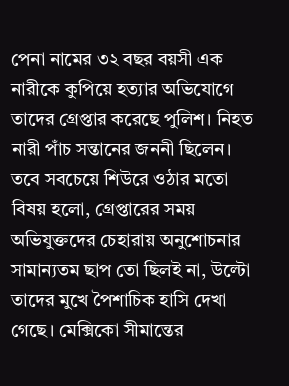পেনা নামের ৩২ বছর বয়সী এক নারীকে কুপিয়ে হত্যার অভিযোগে তাদের গ্রেপ্তার করেছে পুলিশ। নিহত নারী পাঁচ সন্তানের জননী ছিলেন। তবে সবচেয়ে শিউরে ওঠার মতো বিষয় হলো, গ্রেপ্তারের সময় অভিযুক্তদের চেহারায় অনুশোচনার সামান্যতম ছাপ তো ছিলই না, উল্টো তাদের মুখে পৈশাচিক হাসি দেখা গেছে। মেক্সিকো সীমান্তের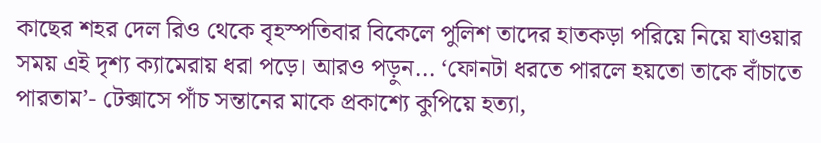কাছের শহর দেল রিও থেকে বৃহস্পতিবার বিকেলে পুলিশ তাদের হাতকড়া পরিয়ে নিয়ে যাওয়ার সময় এই দৃশ্য ক্যামেরায় ধরা পড়ে। আরও পড়ুন... ‘ফোনটা ধরতে পারলে হয়তো তাকে বাঁচাতে পারতাম’- টেক্সাসে পাঁচ সন্তানের মাকে প্রকাশ্যে কুপিয়ে হত্যা,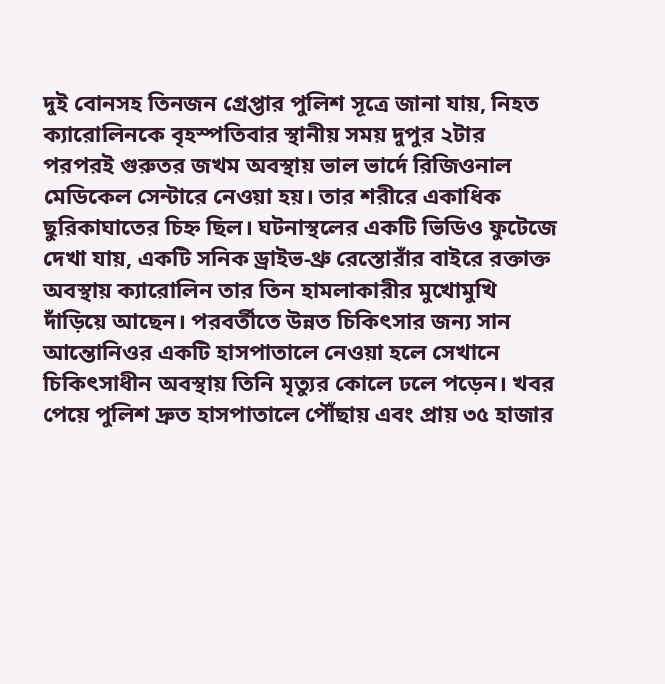দুই বোনসহ তিনজন গ্রেপ্তার পুলিশ সূত্রে জানা যায়, নিহত ক্যারোলিনকে বৃহস্পতিবার স্থানীয় সময় দুপুর ২টার পরপরই গুরুতর জখম অবস্থায় ভাল ভার্দে রিজিওনাল মেডিকেল সেন্টারে নেওয়া হয়। তার শরীরে একাধিক ছুরিকাঘাতের চিহ্ন ছিল। ঘটনাস্থলের একটি ভিডিও ফুটেজে দেখা যায়, একটি সনিক ড্রাইভ-থ্রু রেস্তোরাঁর বাইরে রক্তাক্ত অবস্থায় ক্যারোলিন তার তিন হামলাকারীর মুখোমুখি দাঁড়িয়ে আছেন। পরবর্তীতে উন্নত চিকিৎসার জন্য সান আন্তোনিওর একটি হাসপাতালে নেওয়া হলে সেখানে চিকিৎসাধীন অবস্থায় তিনি মৃত্যুর কোলে ঢলে পড়েন। খবর পেয়ে পুলিশ দ্রুত হাসপাতালে পৌঁছায় এবং প্রায় ৩৫ হাজার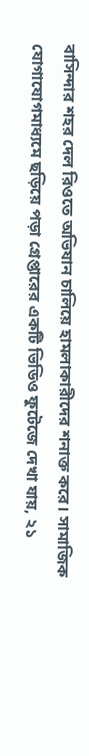বাসিন্দার শহর দেল রিওতে অভিযান চালিয়ে হামলাকারীদের শনাক্ত করে। সামাজিক যোগাযোগমাধ্যমে ছড়িয়ে পড়া গ্রেপ্তারের একটি ভিডিও ফুটেজে দেখা যায়, ২১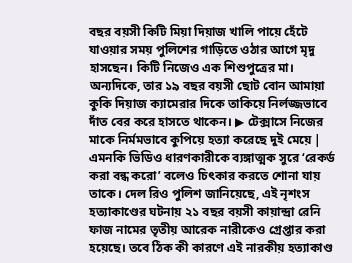বছর বয়সী কিটি মিয়া দিয়াজ খালি পায়ে হেঁটে যাওয়ার সময় পুলিশের গাড়িতে ওঠার আগে মৃদু হাসছেন। কিটি নিজেও এক শিশুপুত্রের মা। অন্যদিকে, তার ১৯ বছর বয়সী ছোট বোন আমায়া কুকি দিয়াজ ক্যামেরার দিকে তাকিয়ে নির্লজ্জভাবে দাঁত বের করে হাসতে থাকেন। ▶ টেক্সাসে নিজের মাকে নির্মমভাবে কুপিয়ে হত্যা করেছে দুই মেয়ে | এমনকি ভিডিও ধারণকারীকে ব্যঙ্গাত্মক সুরে ‘রেকর্ড করা বন্ধ করো’ বলেও চিৎকার করতে শোনা যায় তাকে। দেল রিও পুলিশ জানিয়েছে, এই নৃশংস হত্যাকাণ্ডের ঘটনায় ২১ বছর বয়সী কায়ান্দ্রা রেনি ফাজ নামের তৃতীয় আরেক নারীকেও গ্রেপ্তার করা হয়েছে। তবে ঠিক কী কারণে এই নারকীয় হত্যাকাণ্ড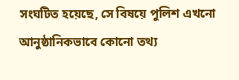সংঘটিত হয়েছে, সে বিষয়ে পুলিশ এখনো আনুষ্ঠানিকভাবে কোনো তথ্য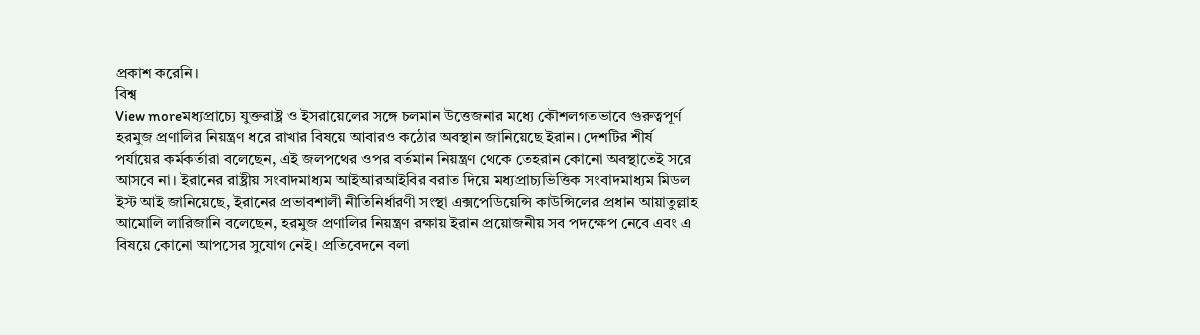প্রকাশ করেনি।
বিশ্ব
View moreমধ্যপ্রাচ্যে যুক্তরাষ্ট্র ও ইসরায়েলের সঙ্গে চলমান উত্তেজনার মধ্যে কৌশলগতভাবে গুরুত্বপূর্ণ হরমুজ প্রণালির নিয়ন্ত্রণ ধরে রাখার বিষয়ে আবারও কঠোর অবস্থান জানিয়েছে ইরান। দেশটির শীর্ষ পর্যায়ের কর্মকর্তারা বলেছেন, এই জলপথের ওপর বর্তমান নিয়ন্ত্রণ থেকে তেহরান কোনো অবস্থাতেই সরে আসবে না। ইরানের রাষ্ট্রীয় সংবাদমাধ্যম আইআরআইবির বরাত দিয়ে মধ্যপ্রাচ্যভিত্তিক সংবাদমাধ্যম মিডল ইস্ট আই জানিয়েছে, ইরানের প্রভাবশালী নীতিনির্ধারণী সংস্থা এক্সপেডিয়েন্সি কাউন্সিলের প্রধান আয়াতুল্লাহ আমোলি লারিজানি বলেছেন, হরমুজ প্রণালির নিয়ন্ত্রণ রক্ষায় ইরান প্রয়োজনীয় সব পদক্ষেপ নেবে এবং এ বিষয়ে কোনো আপসের সুযোগ নেই। প্রতিবেদনে বলা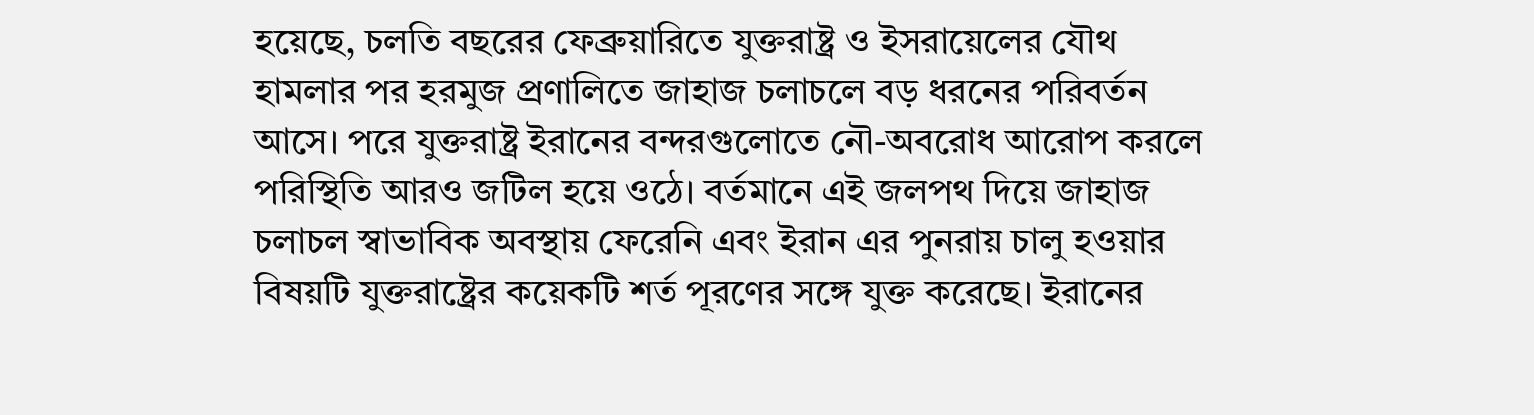হয়েছে, চলতি বছরের ফেব্রুয়ারিতে যুক্তরাষ্ট্র ও ইসরায়েলের যৌথ হামলার পর হরমুজ প্রণালিতে জাহাজ চলাচলে বড় ধরনের পরিবর্তন আসে। পরে যুক্তরাষ্ট্র ইরানের বন্দরগুলোতে নৌ-অবরোধ আরোপ করলে পরিস্থিতি আরও জটিল হয়ে ওঠে। বর্তমানে এই জলপথ দিয়ে জাহাজ চলাচল স্বাভাবিক অবস্থায় ফেরেনি এবং ইরান এর পুনরায় চালু হওয়ার বিষয়টি যুক্তরাষ্ট্রের কয়েকটি শর্ত পূরণের সঙ্গে যুক্ত করেছে। ইরানের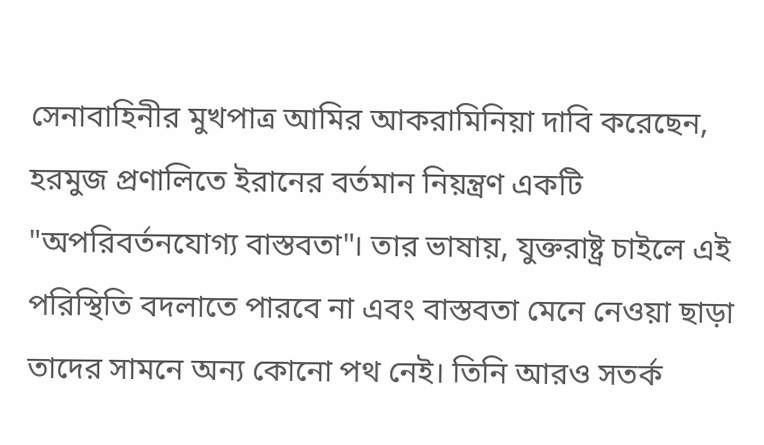সেনাবাহিনীর মুখপাত্র আমির আকরামিনিয়া দাবি করেছেন, হরমুজ প্রণালিতে ইরানের বর্তমান নিয়ন্ত্রণ একটি "অপরিবর্তনযোগ্য বাস্তবতা"। তার ভাষায়, যুক্তরাষ্ট্র চাইলে এই পরিস্থিতি বদলাতে পারবে না এবং বাস্তবতা মেনে নেওয়া ছাড়া তাদের সামনে অন্য কোনো পথ নেই। তিনি আরও সতর্ক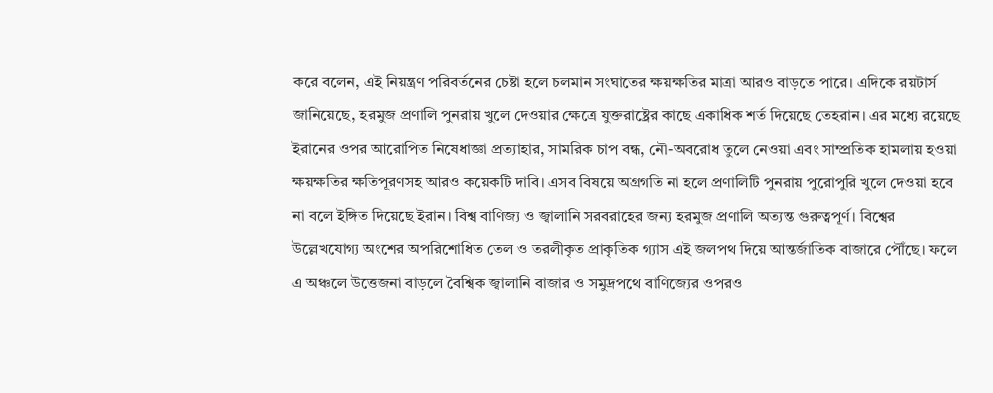করে বলেন, এই নিয়ন্ত্রণ পরিবর্তনের চেষ্টা হলে চলমান সংঘাতের ক্ষয়ক্ষতির মাত্রা আরও বাড়তে পারে। এদিকে রয়টার্স জানিয়েছে, হরমুজ প্রণালি পুনরায় খুলে দেওয়ার ক্ষেত্রে যুক্তরাষ্ট্রের কাছে একাধিক শর্ত দিয়েছে তেহরান। এর মধ্যে রয়েছে ইরানের ওপর আরোপিত নিষেধাজ্ঞা প্রত্যাহার, সামরিক চাপ বন্ধ, নৌ-অবরোধ তুলে নেওয়া এবং সাম্প্রতিক হামলায় হওয়া ক্ষয়ক্ষতির ক্ষতিপূরণসহ আরও কয়েকটি দাবি। এসব বিষয়ে অগ্রগতি না হলে প্রণালিটি পুনরায় পুরোপুরি খুলে দেওয়া হবে না বলে ইঙ্গিত দিয়েছে ইরান। বিশ্ব বাণিজ্য ও জ্বালানি সরবরাহের জন্য হরমুজ প্রণালি অত্যন্ত গুরুত্বপূর্ণ। বিশ্বের উল্লেখযোগ্য অংশের অপরিশোধিত তেল ও তরলীকৃত প্রাকৃতিক গ্যাস এই জলপথ দিয়ে আন্তর্জাতিক বাজারে পৌঁছে। ফলে এ অঞ্চলে উত্তেজনা বাড়লে বৈশ্বিক জ্বালানি বাজার ও সমুদ্রপথে বাণিজ্যের ওপরও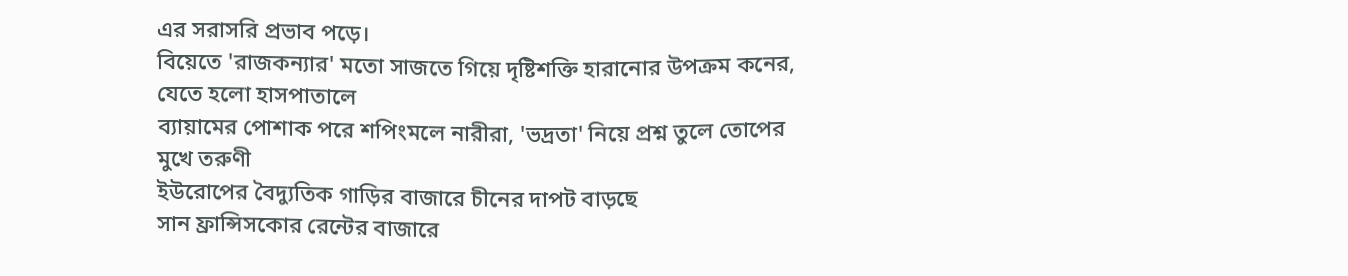এর সরাসরি প্রভাব পড়ে।
বিয়েতে 'রাজকন্যার' মতো সাজতে গিয়ে দৃষ্টিশক্তি হারানোর উপক্রম কনের, যেতে হলো হাসপাতালে
ব্যায়ামের পোশাক পরে শপিংমলে নারীরা, 'ভদ্রতা' নিয়ে প্রশ্ন তুলে তোপের মুখে তরুণী
ইউরোপের বৈদ্যুতিক গাড়ির বাজারে চীনের দাপট বাড়ছে
সান ফ্রান্সিসকোর রেন্টের বাজারে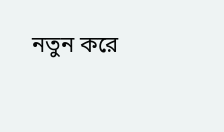নতুন করে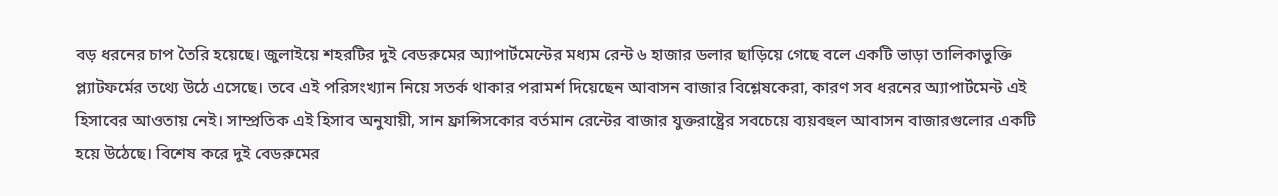বড় ধরনের চাপ তৈরি হয়েছে। জুলাইয়ে শহরটির দুই বেডরুমের অ্যাপার্টমেন্টের মধ্যম রেন্ট ৬ হাজার ডলার ছাড়িয়ে গেছে বলে একটি ভাড়া তালিকাভুক্তি প্ল্যাটফর্মের তথ্যে উঠে এসেছে। তবে এই পরিসংখ্যান নিয়ে সতর্ক থাকার পরামর্শ দিয়েছেন আবাসন বাজার বিশ্লেষকেরা, কারণ সব ধরনের অ্যাপার্টমেন্ট এই হিসাবের আওতায় নেই। সাম্প্রতিক এই হিসাব অনুযায়ী, সান ফ্রান্সিসকোর বর্তমান রেন্টের বাজার যুক্তরাষ্ট্রের সবচেয়ে ব্যয়বহুল আবাসন বাজারগুলোর একটি হয়ে উঠেছে। বিশেষ করে দুই বেডরুমের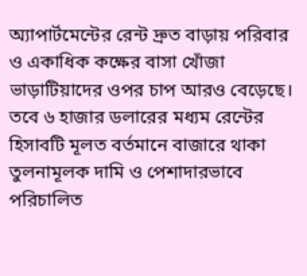অ্যাপার্টমেন্টের রেন্ট দ্রুত বাড়ায় পরিবার ও একাধিক কক্ষের বাসা খোঁজা ভাড়াটিয়াদের ওপর চাপ আরও বেড়েছে। তবে ৬ হাজার ডলারের মধ্যম রেন্টের হিসাবটি মূলত বর্তমানে বাজারে থাকা তুলনামূলক দামি ও পেশাদারভাবে পরিচালিত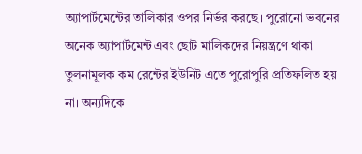অ্যাপার্টমেন্টের তালিকার ওপর নির্ভর করছে। পুরোনো ভবনের অনেক অ্যাপার্টমেন্ট এবং ছোট মালিকদের নিয়ন্ত্রণে থাকা তুলনামূলক কম রেন্টের ইউনিট এতে পুরোপুরি প্রতিফলিত হয় না। অন্যদিকে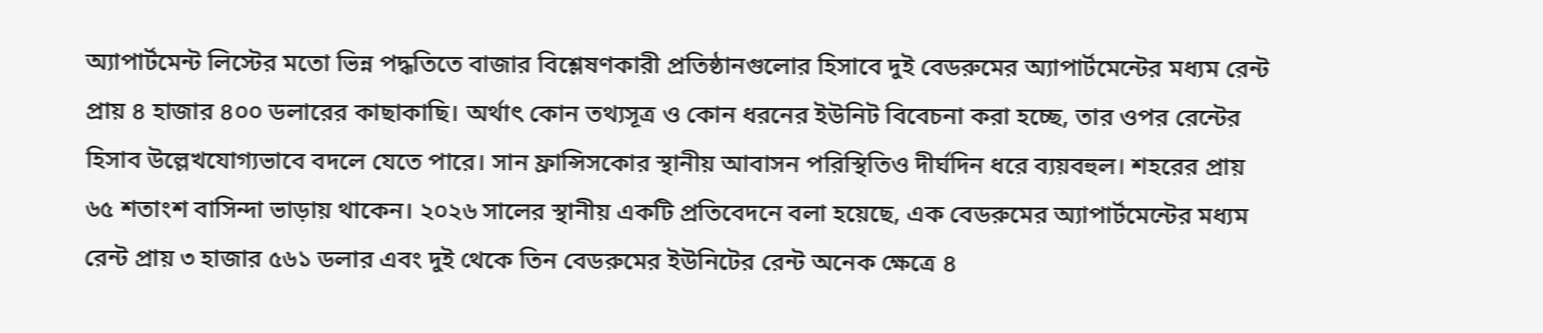অ্যাপার্টমেন্ট লিস্টের মতো ভিন্ন পদ্ধতিতে বাজার বিশ্লেষণকারী প্রতিষ্ঠানগুলোর হিসাবে দুই বেডরুমের অ্যাপার্টমেন্টের মধ্যম রেন্ট প্রায় ৪ হাজার ৪০০ ডলারের কাছাকাছি। অর্থাৎ কোন তথ্যসূত্র ও কোন ধরনের ইউনিট বিবেচনা করা হচ্ছে, তার ওপর রেন্টের হিসাব উল্লেখযোগ্যভাবে বদলে যেতে পারে। সান ফ্রান্সিসকোর স্থানীয় আবাসন পরিস্থিতিও দীর্ঘদিন ধরে ব্যয়বহুল। শহরের প্রায় ৬৫ শতাংশ বাসিন্দা ভাড়ায় থাকেন। ২০২৬ সালের স্থানীয় একটি প্রতিবেদনে বলা হয়েছে, এক বেডরুমের অ্যাপার্টমেন্টের মধ্যম রেন্ট প্রায় ৩ হাজার ৫৬১ ডলার এবং দুই থেকে তিন বেডরুমের ইউনিটের রেন্ট অনেক ক্ষেত্রে ৪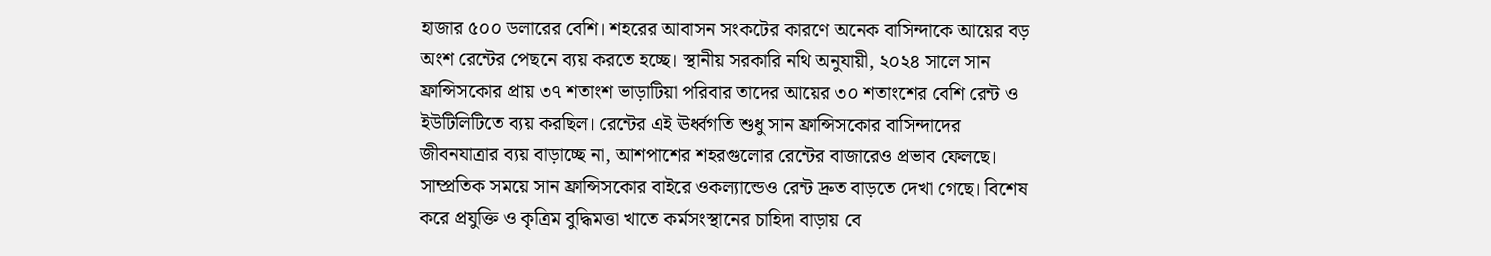হাজার ৫০০ ডলারের বেশি। শহরের আবাসন সংকটের কারণে অনেক বাসিন্দাকে আয়ের বড় অংশ রেন্টের পেছনে ব্যয় করতে হচ্ছে। স্থানীয় সরকারি নথি অনুযায়ী, ২০২৪ সালে সান ফ্রান্সিসকোর প্রায় ৩৭ শতাংশ ভাড়াটিয়া পরিবার তাদের আয়ের ৩০ শতাংশের বেশি রেন্ট ও ইউটিলিটিতে ব্যয় করছিল। রেন্টের এই ঊর্ধ্বগতি শুধু সান ফ্রান্সিসকোর বাসিন্দাদের জীবনযাত্রার ব্যয় বাড়াচ্ছে না, আশপাশের শহরগুলোর রেন্টের বাজারেও প্রভাব ফেলছে। সাম্প্রতিক সময়ে সান ফ্রান্সিসকোর বাইরে ওকল্যান্ডেও রেন্ট দ্রুত বাড়তে দেখা গেছে। বিশেষ করে প্রযুক্তি ও কৃত্রিম বুদ্ধিমত্তা খাতে কর্মসংস্থানের চাহিদা বাড়ায় বে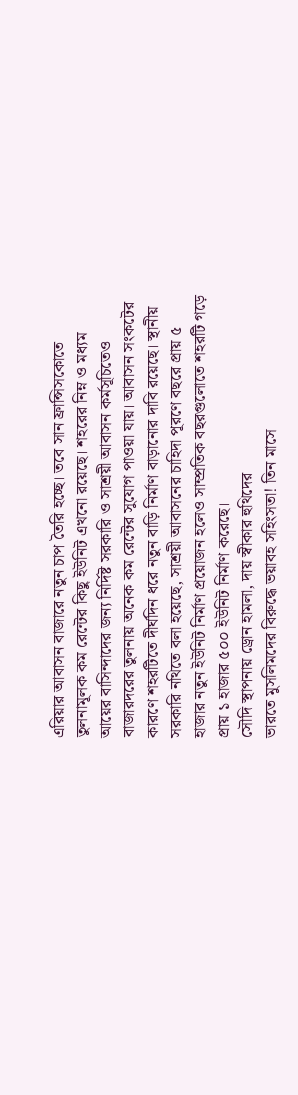এরিয়ার আবাসন বাজারে নতুন চাপ তৈরি হচ্ছে। তবে সান ফ্রান্সিসকোতে তুলনামূলক কম রেন্টের কিছু ইউনিট এখনো রয়েছে। শহরের নিম্ন ও মধ্যম আয়ের বাসিন্দাদের জন্য নির্দিষ্ট সরকারি ও সাশ্রয়ী আবাসন কর্মসূচিতেও বাজারদরের তুলনায় অনেক কম রেন্টের সুযোগ পাওয়া যায়। আবাসন সংকটের কারণে শহরটিতে দীর্ঘদিন ধরে নতুন বাড়ি নির্মাণ বাড়ানোর দাবি রয়েছে। স্থানীয় সরকারি নথিতে বলা হয়েছে, সাশ্রয়ী আবাসনের চাহিদা পূরণে বছরে প্রায় ৫ হাজার নতুন ইউনিট নির্মাণ প্রয়োজন হলেও সাম্প্রতিক বছরগুলোতে শহরটি গড়ে প্রায় ১ হাজার ৫০০ ইউনিট নির্মাণ করেছে।
সৌদি স্থাপনায় ড্রোন হামলা, দায় স্বীকার হুথিদের
ভারতে মুসলিমদের বিরুদ্ধে ভয়াবহ সহিংসতা! তিন মাসে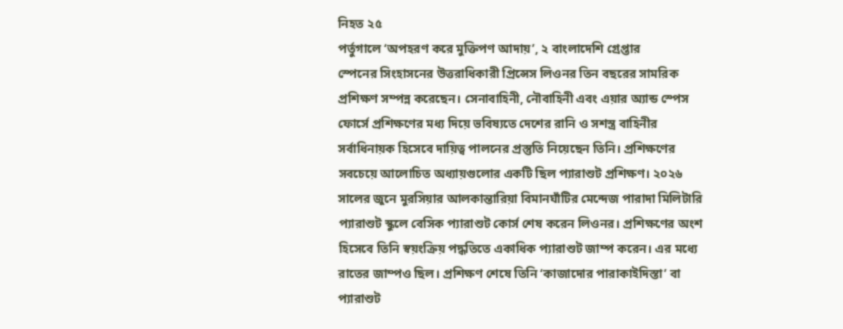নিহত ২৫
পর্তুগালে ‘অপহরণ করে মুক্তিপণ আদায়’, ২ বাংলাদেশি গ্রেপ্তার
স্পেনের সিংহাসনের উত্তরাধিকারী প্রিন্সেস লিওনর তিন বছরের সামরিক প্রশিক্ষণ সম্পন্ন করেছেন। সেনাবাহিনী, নৌবাহিনী এবং এয়ার অ্যান্ড স্পেস ফোর্সে প্রশিক্ষণের মধ্য দিয়ে ভবিষ্যতে দেশের রানি ও সশস্ত্র বাহিনীর সর্বাধিনায়ক হিসেবে দায়িত্ব পালনের প্রস্তুতি নিয়েছেন তিনি। প্রশিক্ষণের সবচেয়ে আলোচিত অধ্যায়গুলোর একটি ছিল প্যারাশুট প্রশিক্ষণ। ২০২৬ সালের জুনে মুরসিয়ার আলকান্তারিয়া বিমানঘাঁটির মেন্দেজ পারাদা মিলিটারি প্যারাশুট স্কুলে বেসিক প্যারাশুট কোর্স শেষ করেন লিওনর। প্রশিক্ষণের অংশ হিসেবে তিনি স্বয়ংক্রিয় পদ্ধতিতে একাধিক প্যারাশুট জাম্প করেন। এর মধ্যে রাতের জাম্পও ছিল। প্রশিক্ষণ শেষে তিনি ‘কাজাদোর পারাকাইদিস্তা’ বা প্যারাশুট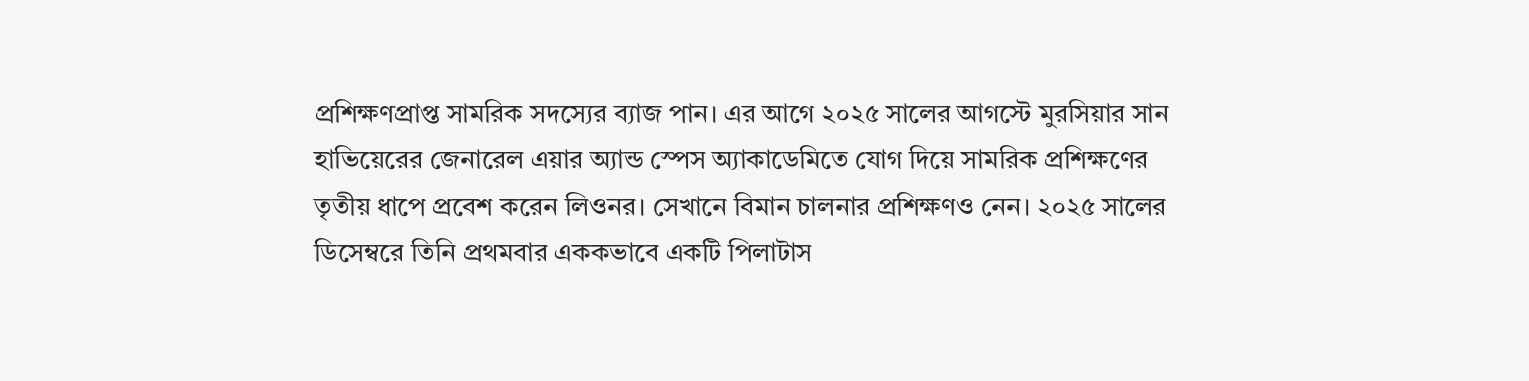প্রশিক্ষণপ্রাপ্ত সামরিক সদস্যের ব্যাজ পান। এর আগে ২০২৫ সালের আগস্টে মুরসিয়ার সান হাভিয়েরের জেনারেল এয়ার অ্যান্ড স্পেস অ্যাকাডেমিতে যোগ দিয়ে সামরিক প্রশিক্ষণের তৃতীয় ধাপে প্রবেশ করেন লিওনর। সেখানে বিমান চালনার প্রশিক্ষণও নেন। ২০২৫ সালের ডিসেম্বরে তিনি প্রথমবার এককভাবে একটি পিলাটাস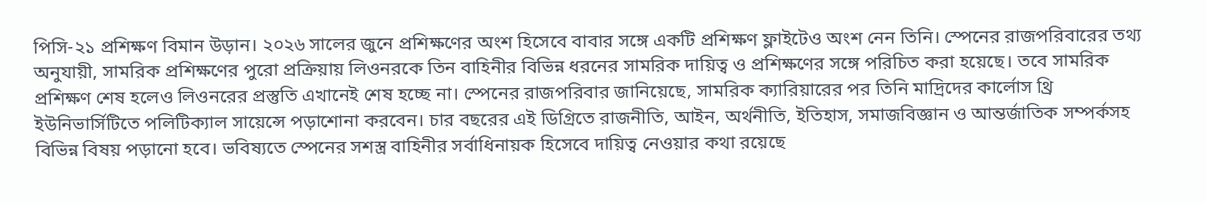পিসি-২১ প্রশিক্ষণ বিমান উড়ান। ২০২৬ সালের জুনে প্রশিক্ষণের অংশ হিসেবে বাবার সঙ্গে একটি প্রশিক্ষণ ফ্লাইটেও অংশ নেন তিনি। স্পেনের রাজপরিবারের তথ্য অনুযায়ী, সামরিক প্রশিক্ষণের পুরো প্রক্রিয়ায় লিওনরকে তিন বাহিনীর বিভিন্ন ধরনের সামরিক দায়িত্ব ও প্রশিক্ষণের সঙ্গে পরিচিত করা হয়েছে। তবে সামরিক প্রশিক্ষণ শেষ হলেও লিওনরের প্রস্তুতি এখানেই শেষ হচ্ছে না। স্পেনের রাজপরিবার জানিয়েছে, সামরিক ক্যারিয়ারের পর তিনি মাদ্রিদের কার্লোস থ্রি ইউনিভার্সিটিতে পলিটিক্যাল সায়েন্সে পড়াশোনা করবেন। চার বছরের এই ডিগ্রিতে রাজনীতি, আইন, অর্থনীতি, ইতিহাস, সমাজবিজ্ঞান ও আন্তর্জাতিক সম্পর্কসহ বিভিন্ন বিষয় পড়ানো হবে। ভবিষ্যতে স্পেনের সশস্ত্র বাহিনীর সর্বাধিনায়ক হিসেবে দায়িত্ব নেওয়ার কথা রয়েছে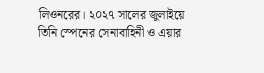লিওনরের। ২০২৭ সালের জুলাইয়ে তিনি স্পেনের সেনাবাহিনী ও এয়ার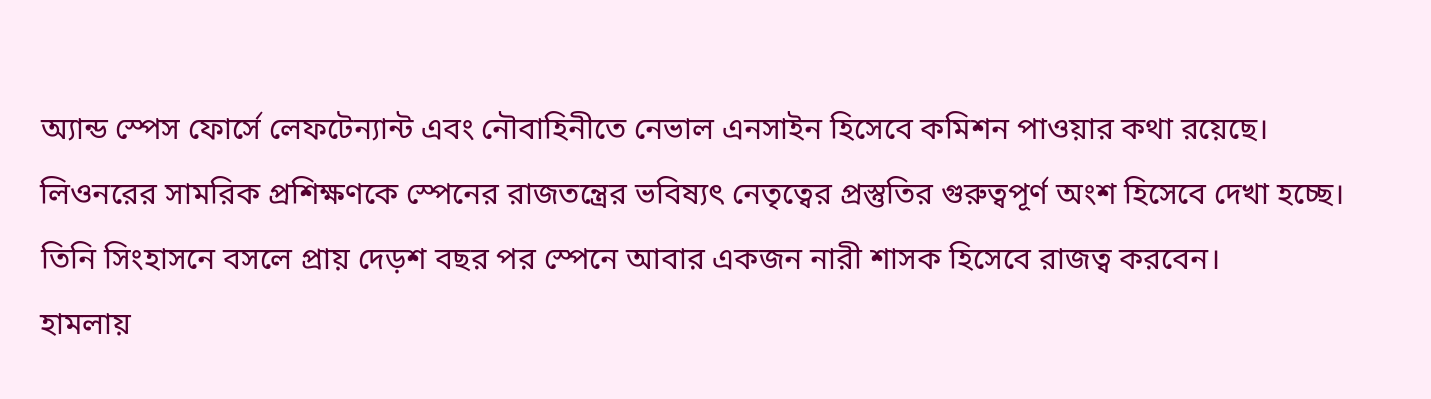অ্যান্ড স্পেস ফোর্সে লেফটেন্যান্ট এবং নৌবাহিনীতে নেভাল এনসাইন হিসেবে কমিশন পাওয়ার কথা রয়েছে। লিওনরের সামরিক প্রশিক্ষণকে স্পেনের রাজতন্ত্রের ভবিষ্যৎ নেতৃত্বের প্রস্তুতির গুরুত্বপূর্ণ অংশ হিসেবে দেখা হচ্ছে। তিনি সিংহাসনে বসলে প্রায় দেড়শ বছর পর স্পেনে আবার একজন নারী শাসক হিসেবে রাজত্ব করবেন।
হামলায়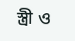স্ত্রী ও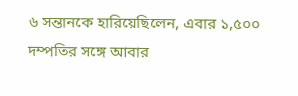৬ সন্তানকে হারিয়েছিলেন, এবার ১,৫০০ দম্পতির সঙ্গে আবার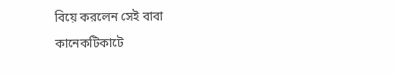বিয়ে করলেন সেই বাবা
কানেকটিকাটে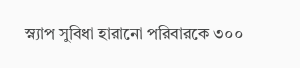স্ন্যাপ সুবিধা হারানো পরিবারকে ৩০০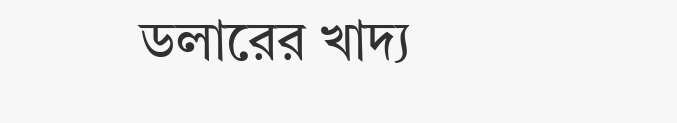ডলারের খাদ্য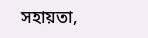সহায়তা,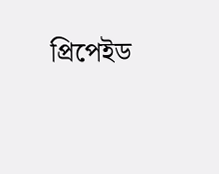প্রিপেইড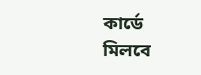কার্ডে মিলবে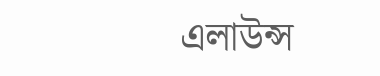এলাউন্স